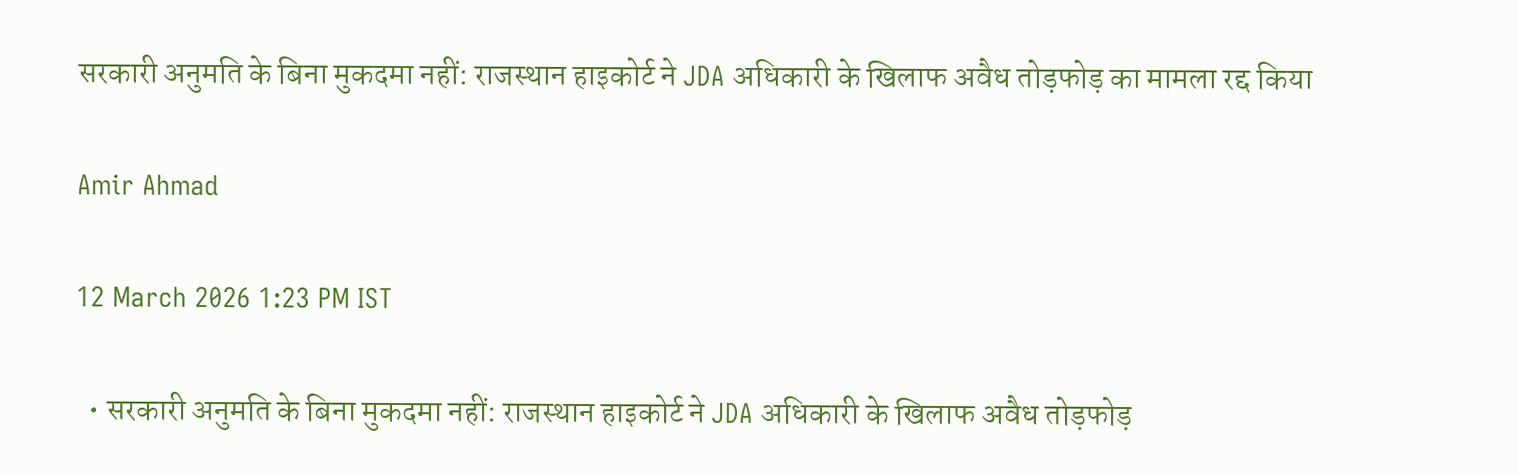सरकारी अनुमति के बिना मुकदमा नहीं: राजस्थान हाइकोर्ट ने JDA अधिकारी के खिलाफ अवैध तोड़फोड़ का मामला रद्द किया

Amir Ahmad

12 March 2026 1:23 PM IST

  • सरकारी अनुमति के बिना मुकदमा नहीं: राजस्थान हाइकोर्ट ने JDA अधिकारी के खिलाफ अवैध तोड़फोड़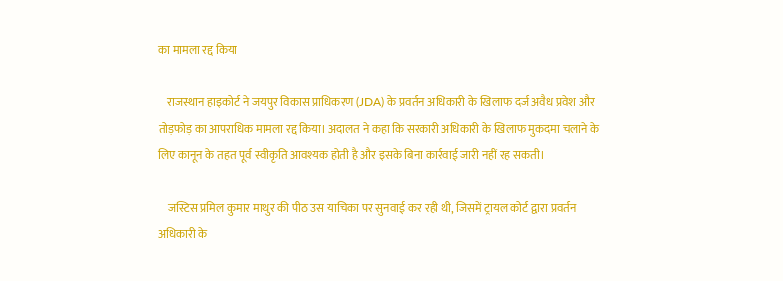का मामला रद्द किया

    राजस्थान हाइकोर्ट ने जयपुर विकास प्राधिकरण (JDA) के प्रवर्तन अधिकारी के खिलाफ दर्ज अवैध प्रवेश और तोड़फोड़ का आपराधिक मामला रद्द किया। अदालत ने कहा कि सरकारी अधिकारी के खिलाफ मुकदमा चलाने के लिए कानून के तहत पूर्व स्वीकृति आवश्यक होती है और इसके बिना कार्रवाई जारी नहीं रह सकती।

    जस्टिस प्रमिल कुमार माथुर की पीठ उस याचिका पर सुनवाई कर रही थी, जिसमें ट्रायल कोर्ट द्वारा प्रवर्तन अधिकारी के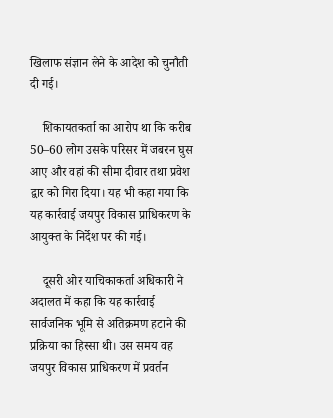खिलाफ संज्ञान लेने के आदेश को चुनौती दी गई।

    शिकायतकर्ता का आरोप था कि करीब 50–60 लोग उसके परिसर में जबरन घुस आए और वहां की सीमा दीवार तथा प्रवेश द्वार को गिरा दिया। यह भी कहा गया कि यह कार्रवाई जयपुर विकास प्राधिकरण के आयुक्त के निर्देश पर की गई।

    दूसरी ओर याचिकाकर्ता अधिकारी ने अदालत में कहा कि यह कार्रवाई सार्वजनिक भूमि से अतिक्रमण हटाने की प्रक्रिया का हिस्सा थी। उस समय वह जयपुर विकास प्राधिकरण में प्रवर्तन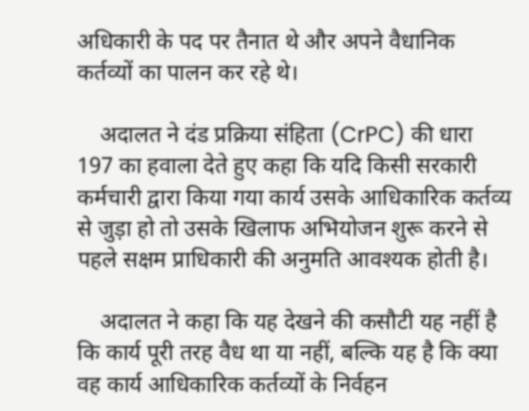अधिकारी के पद पर तैनात थे और अपने वैधानिक कर्तव्यों का पालन कर रहे थे।

    अदालत ने दंड प्रक्रिया संहिता (CrPC) की धारा 197 का हवाला देते हुए कहा कि यदि किसी सरकारी कर्मचारी द्वारा किया गया कार्य उसके आधिकारिक कर्तव्य से जुड़ा हो तो उसके खिलाफ अभियोजन शुरू करने से पहले सक्षम प्राधिकारी की अनुमति आवश्यक होती है।

    अदालत ने कहा कि यह देखने की कसौटी यह नहीं है कि कार्य पूरी तरह वैध था या नहीं, बल्कि यह है कि क्या वह कार्य आधिकारिक कर्तव्यों के निर्वहन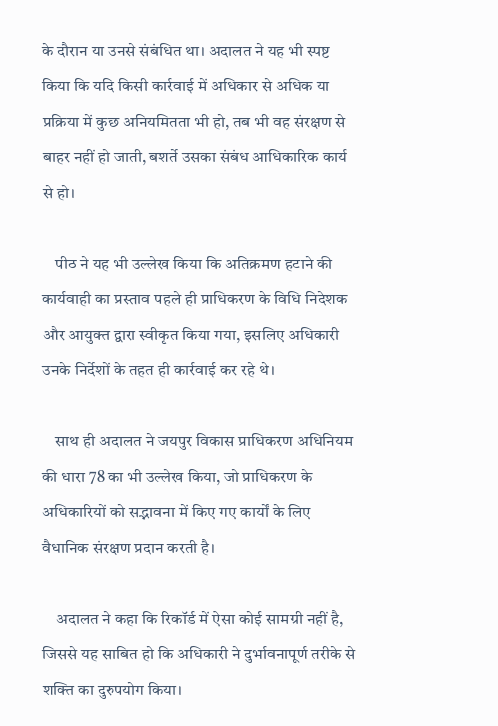के दौरान या उनसे संबंधित था। अदालत ने यह भी स्पष्ट किया कि यदि किसी कार्रवाई में अधिकार से अधिक या प्रक्रिया में कुछ अनियमितता भी हो, तब भी वह संरक्षण से बाहर नहीं हो जाती, बशर्ते उसका संबंध आधिकारिक कार्य से हो।

    पीठ ने यह भी उल्लेख किया कि अतिक्रमण हटाने की कार्यवाही का प्रस्ताव पहले ही प्राधिकरण के विधि निदेशक और आयुक्त द्वारा स्वीकृत किया गया, इसलिए अधिकारी उनके निर्देशों के तहत ही कार्रवाई कर रहे थे।

    साथ ही अदालत ने जयपुर विकास प्राधिकरण अधिनियम की धारा 78 का भी उल्लेख किया, जो प्राधिकरण के अधिकारियों को सद्भावना में किए गए कार्यों के लिए वैधानिक संरक्षण प्रदान करती है।

    अदालत ने कहा कि रिकॉर्ड में ऐसा कोई सामग्री नहीं है, जिससे यह साबित हो कि अधिकारी ने दुर्भावनापूर्ण तरीके से शक्ति का दुरुपयोग किया।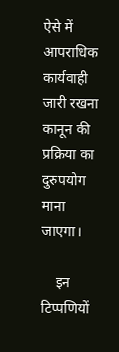ऐसे में आपराधिक कार्यवाही जारी रखना कानून की प्रक्रिया का दुरुपयोग माना जाएगा।

    इन टिप्पणियों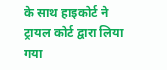के साथ हाइकोर्ट ने ट्रायल कोर्ट द्वारा लिया गया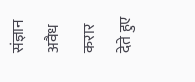संज्ञान अवैध करार देते हुए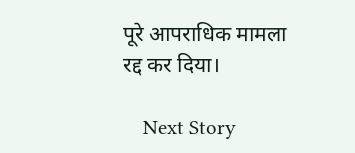पूरे आपराधिक मामला रद्द कर दिया।

    Next Story